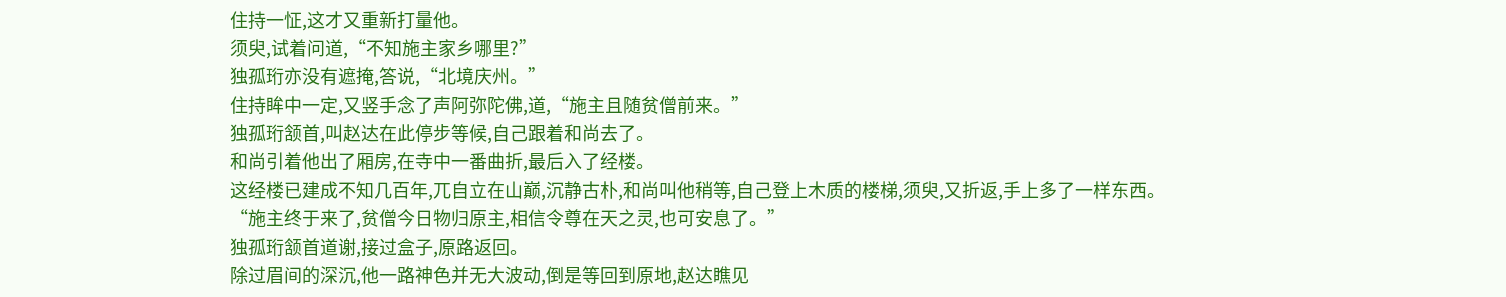住持一怔,这才又重新打量他。
须臾,试着问道,“不知施主家乡哪里?”
独孤珩亦没有遮掩,答说,“北境庆州。”
住持眸中一定,又竖手念了声阿弥陀佛,道,“施主且随贫僧前来。”
独孤珩颔首,叫赵达在此停步等候,自己跟着和尚去了。
和尚引着他出了厢房,在寺中一番曲折,最后入了经楼。
这经楼已建成不知几百年,兀自立在山巅,沉静古朴,和尚叫他稍等,自己登上木质的楼梯,须臾,又折返,手上多了一样东西。
“施主终于来了,贫僧今日物归原主,相信令尊在天之灵,也可安息了。”
独孤珩颔首道谢,接过盒子,原路返回。
除过眉间的深沉,他一路神色并无大波动,倒是等回到原地,赵达瞧见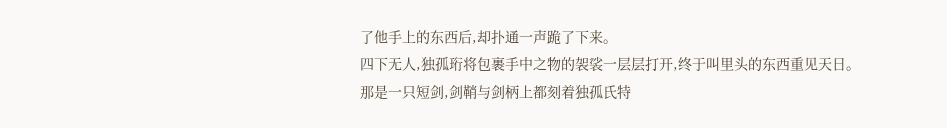了他手上的东西后,却扑通一声跪了下来。
四下无人,独孤珩将包裹手中之物的袈裟一层层打开,终于叫里头的东西重见天日。
那是一只短剑,剑鞘与剑柄上都刻着独孤氏特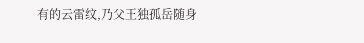有的云雷纹,乃父王独孤岳随身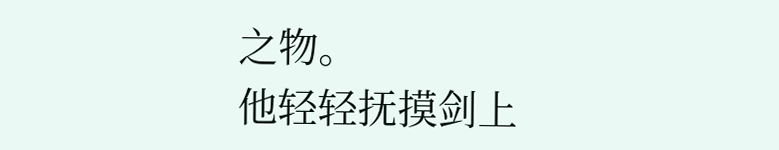之物。
他轻轻抚摸剑上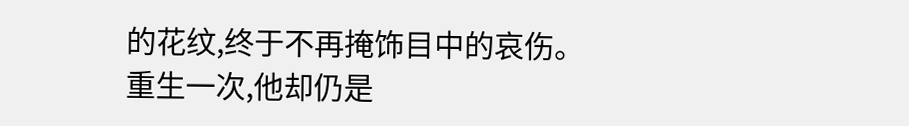的花纹,终于不再掩饰目中的哀伤。
重生一次,他却仍是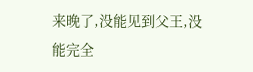来晚了,没能见到父王,没能完全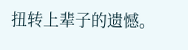扭转上辈子的遗憾。